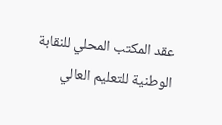عقد المكتب المحلي للنقابة الوطنية للتعليم العالي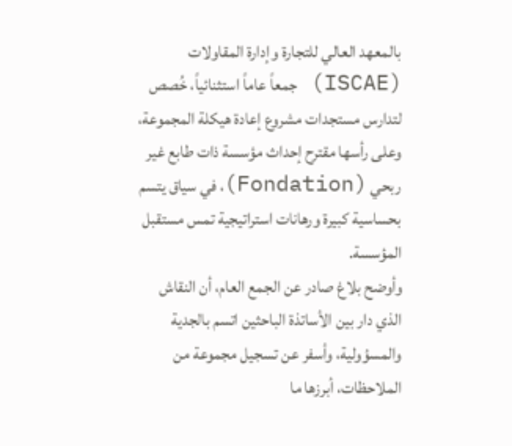بالمعهد العالي للتجارة وإدارة المقاولات (ISCAE) جمعاً عاماً استثنائياً، خُصص لتدارس مستجدات مشروع إعادة هيكلة المجموعة، وعلى رأسها مقترح إحداث مؤسسة ذات طابع غير ربحي (Fondation)، في سياق يتسم بحساسية كبيرة ورهانات استراتيجية تمس مستقبل المؤسسة.
وأوضح بلاغ صادر عن الجمع العام، أن النقاش الذي دار بين الأساتذة الباحثين اتسم بالجدية والمسؤولية، وأسفر عن تسجيل مجموعة من الملاحظات، أبرزها ما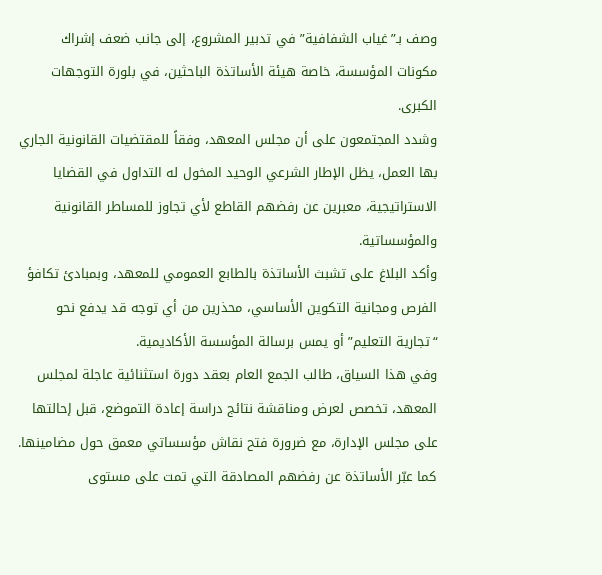وصف بـ”غياب الشفافية” في تدبير المشروع، إلى جانب ضعف إشراك مكونات المؤسسة، خاصة هيئة الأساتذة الباحثين، في بلورة التوجهات الكبرى.
وشدد المجتمعون على أن مجلس المعهد، وفقاً للمقتضيات القانونية الجاري بها العمل، يظل الإطار الشرعي الوحيد المخول له التداول في القضايا الاستراتيجية، معبرين عن رفضهم القاطع لأي تجاوز للمساطر القانونية والمؤسساتية.
وأكد البلاغ على تشبث الأساتذة بالطابع العمومي للمعهد، وبمبادئ تكافؤ الفرص ومجانية التكوين الأساسي، محذرين من أي توجه قد يدفع نحو “تجارية التعليم” أو يمس برسالة المؤسسة الأكاديمية.
وفي هذا السياق، طالب الجمع العام بعقد دورة استثنائية عاجلة لمجلس المعهد، تخصص لعرض ومناقشة نتائج دراسة إعادة التموضع، قبل إحالتها على مجلس الإدارة، مع ضرورة فتح نقاش مؤسساتي معمق حول مضامينها.
كما عبّر الأساتذة عن رفضهم المصادقة التي تمت على مستوى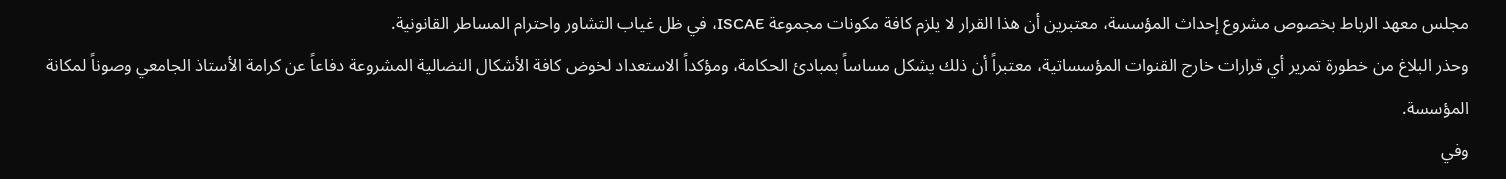مجلس معهد الرباط بخصوص مشروع إحداث المؤسسة، معتبرين أن هذا القرار لا يلزم كافة مكونات مجموعة ISCAE، في ظل غياب التشاور واحترام المساطر القانونية.
وحذر البلاغ من خطورة تمرير أي قرارات خارج القنوات المؤسساتية، معتبراً أن ذلك يشكل مساساً بمبادئ الحكامة، ومؤكداً الاستعداد لخوض كافة الأشكال النضالية المشروعة دفاعاً عن كرامة الأستاذ الجامعي وصوناً لمكانة المؤسسة.
وفي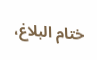ختام البلاغ،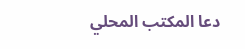دعا المكتب المحلي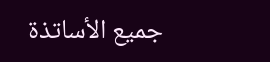جميع الأساتذة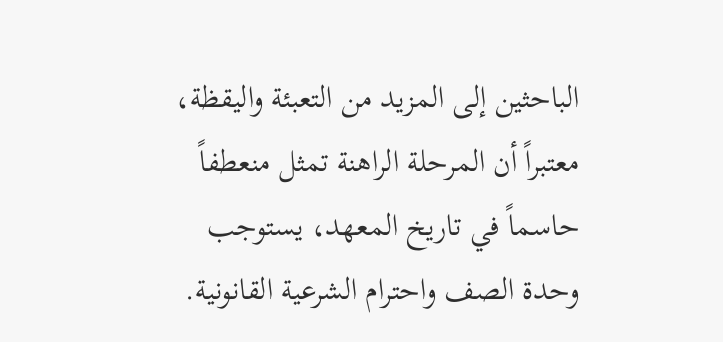الباحثين إلى المزيد من التعبئة واليقظة، معتبراً أن المرحلة الراهنة تمثل منعطفاً حاسماً في تاريخ المعهد، يستوجب وحدة الصف واحترام الشرعية القانونية.